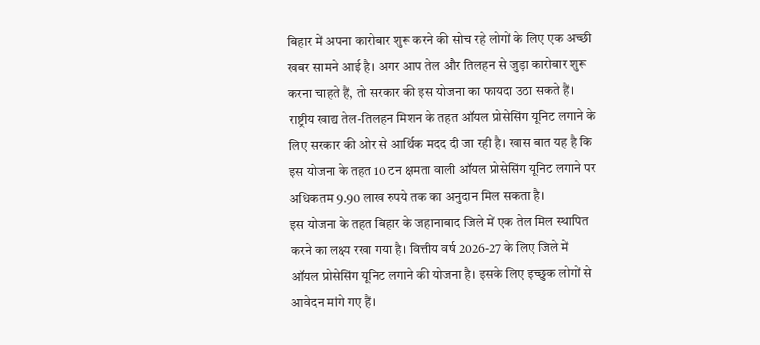बिहार में अपना कारोबार शुरू करने की सोच रहे लोगों के लिए एक अच्छी खबर सामने आई है। अगर आप तेल और तिलहन से जुड़ा कारोबार शुरू करना चाहते हैं, तो सरकार की इस योजना का फायदा उठा सकते हैं। राष्ट्रीय खाद्य तेल-तिलहन मिशन के तहत ऑयल प्रोसेसिंग यूनिट लगाने के लिए सरकार की ओर से आर्थिक मदद दी जा रही है। खास बात यह है कि इस योजना के तहत 10 टन क्षमता वाली ऑयल प्रोसेसिंग यूनिट लगाने पर अधिकतम 9.90 लाख रुपये तक का अनुदान मिल सकता है।
इस योजना के तहत बिहार के जहानाबाद जिले में एक तेल मिल स्थापित करने का लक्ष्य रखा गया है। वित्तीय वर्ष 2026-27 के लिए जिले में ऑयल प्रोसेसिंग यूनिट लगाने की योजना है। इसके लिए इच्छुक लोगों से आवेदन मांगे गए हैं।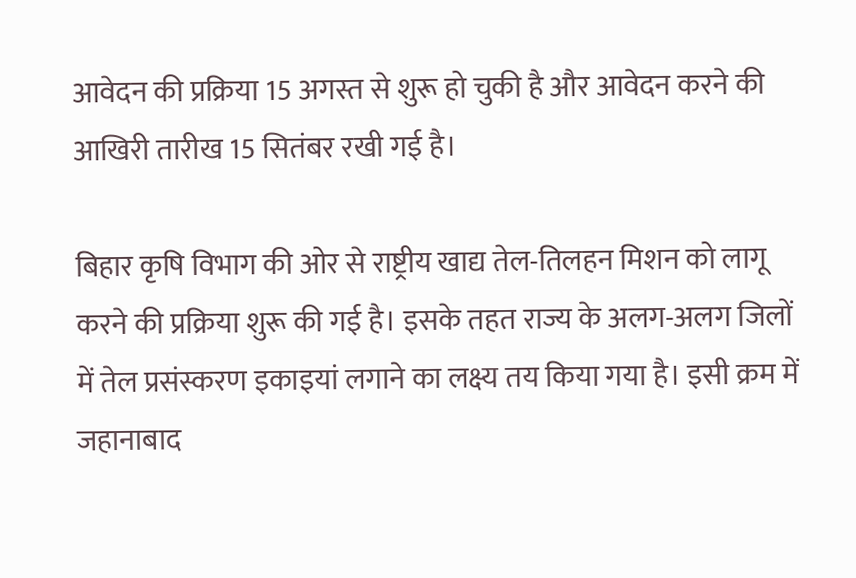आवेदन की प्रक्रिया 15 अगस्त से शुरू हो चुकी है और आवेदन करने की आखिरी तारीख 15 सितंबर रखी गई है।

बिहार कृषि विभाग की ओर से राष्ट्रीय खाद्य तेल-तिलहन मिशन को लागू करने की प्रक्रिया शुरू की गई है। इसके तहत राज्य के अलग-अलग जिलों में तेल प्रसंस्करण इकाइयां लगाने का लक्ष्य तय किया गया है। इसी क्रम में जहानाबाद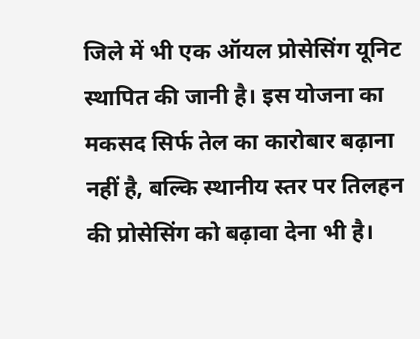जिले में भी एक ऑयल प्रोसेसिंग यूनिट स्थापित की जानी है। इस योजना का मकसद सिर्फ तेल का कारोबार बढ़ाना नहीं है, बल्कि स्थानीय स्तर पर तिलहन की प्रोसेसिंग को बढ़ावा देना भी है।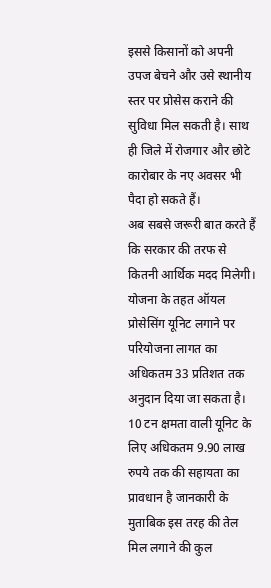इससे किसानों को अपनी उपज बेचने और उसे स्थानीय स्तर पर प्रोसेस कराने की सुविधा मिल सकती है। साथ ही जिले में रोजगार और छोटे कारोबार के नए अवसर भी पैदा हो सकते हैं।
अब सबसे जरूरी बात करते हैं कि सरकार की तरफ से कितनी आर्थिक मदद मिलेगी। योजना के तहत ऑयल प्रोसेसिंग यूनिट लगाने पर परियोजना लागत का अधिकतम 33 प्रतिशत तक अनुदान दिया जा सकता है। 10 टन क्षमता वाली यूनिट के लिए अधिकतम 9.90 लाख रुपये तक की सहायता का प्रावधान है जानकारी के मुताबिक इस तरह की तेल मिल लगाने की कुल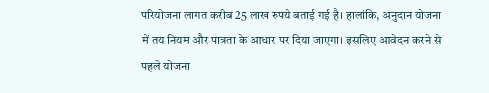परियोजना लागत करीब 25 लाख रुपये बताई गई है। हालांकि, अनुदान योजना में तय नियम और पात्रता के आधार पर दिया जाएगा। इसलिए आवेदन करने से पहले योजना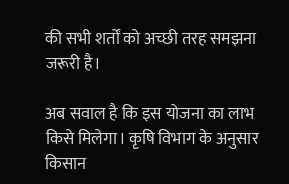की सभी शर्तों को अच्छी तरह समझना जरूरी है।

अब सवाल है कि इस योजना का लाभ किसे मिलेगा। कृषि विभाग के अनुसार किसान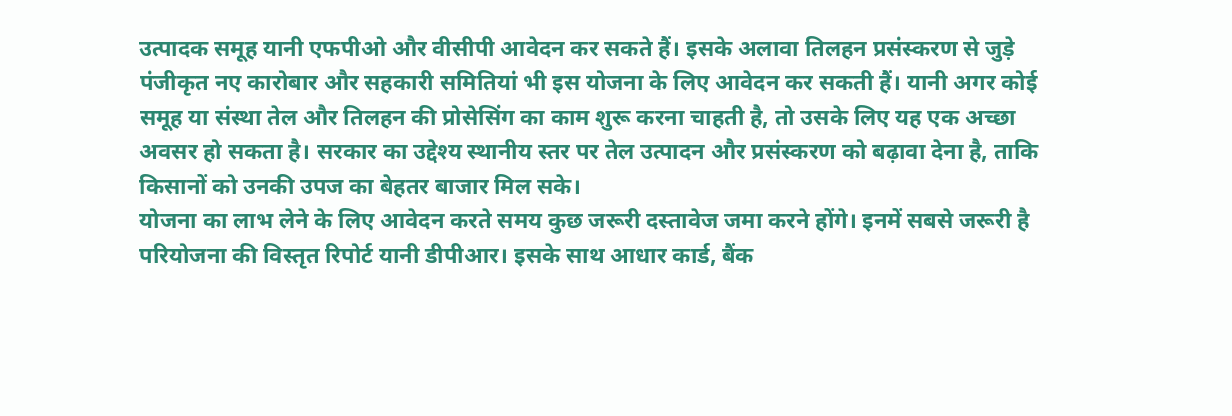उत्पादक समूह यानी एफपीओ और वीसीपी आवेदन कर सकते हैं। इसके अलावा तिलहन प्रसंस्करण से जुड़े पंजीकृत नए कारोबार और सहकारी समितियां भी इस योजना के लिए आवेदन कर सकती हैं। यानी अगर कोई समूह या संस्था तेल और तिलहन की प्रोसेसिंग का काम शुरू करना चाहती है, तो उसके लिए यह एक अच्छा अवसर हो सकता है। सरकार का उद्देश्य स्थानीय स्तर पर तेल उत्पादन और प्रसंस्करण को बढ़ावा देना है, ताकि किसानों को उनकी उपज का बेहतर बाजार मिल सके।
योजना का लाभ लेने के लिए आवेदन करते समय कुछ जरूरी दस्तावेज जमा करने होंगे। इनमें सबसे जरूरी है परियोजना की विस्तृत रिपोर्ट यानी डीपीआर। इसके साथ आधार कार्ड, बैंक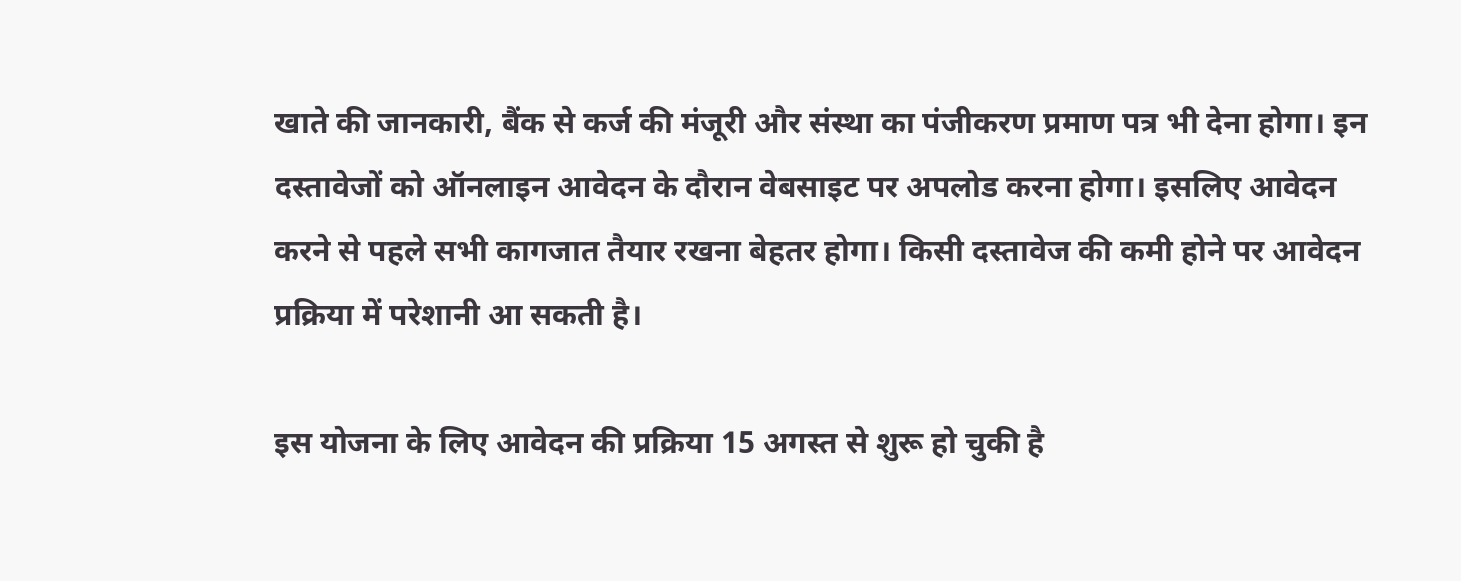खाते की जानकारी, बैंक से कर्ज की मंजूरी और संस्था का पंजीकरण प्रमाण पत्र भी देना होगा। इन दस्तावेजों को ऑनलाइन आवेदन के दौरान वेबसाइट पर अपलोड करना होगा। इसलिए आवेदन करने से पहले सभी कागजात तैयार रखना बेहतर होगा। किसी दस्तावेज की कमी होने पर आवेदन प्रक्रिया में परेशानी आ सकती है।

इस योजना के लिए आवेदन की प्रक्रिया 15 अगस्त से शुरू हो चुकी है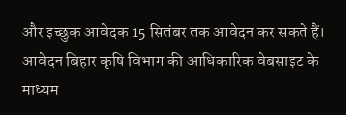और इच्छुक आवेदक 15 सितंबर तक आवेदन कर सकते हैं। आवेदन बिहार कृषि विभाग की आधिकारिक वेबसाइट के माध्यम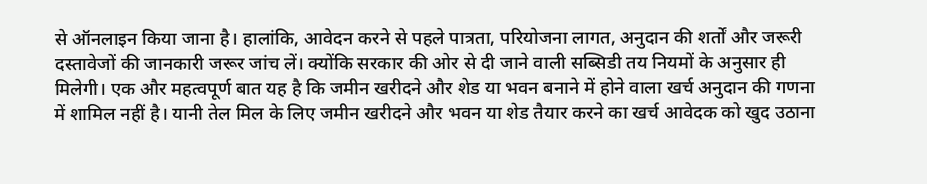से ऑनलाइन किया जाना है। हालांकि, आवेदन करने से पहले पात्रता, परियोजना लागत, अनुदान की शर्तों और जरूरी दस्तावेजों की जानकारी जरूर जांच लें। क्योंकि सरकार की ओर से दी जाने वाली सब्सिडी तय नियमों के अनुसार ही मिलेगी। एक और महत्वपूर्ण बात यह है कि जमीन खरीदने और शेड या भवन बनाने में होने वाला खर्च अनुदान की गणना में शामिल नहीं है। यानी तेल मिल के लिए जमीन खरीदने और भवन या शेड तैयार करने का खर्च आवेदक को खुद उठाना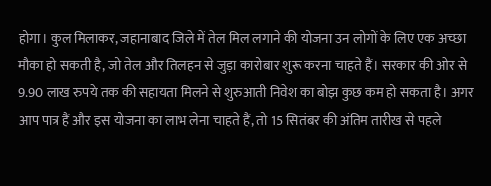होगा। कुल मिलाकर, जहानाबाद जिले में तेल मिल लगाने की योजना उन लोगों के लिए एक अच्छा मौका हो सकती है, जो तेल और तिलहन से जुड़ा कारोबार शुरू करना चाहते हैं। सरकार की ओर से 9.90 लाख रुपये तक की सहायता मिलने से शुरुआती निवेश का बोझ कुछ कम हो सकता है। अगर आप पात्र हैं और इस योजना का लाभ लेना चाहते हैं, तो 15 सितंबर की अंतिम तारीख से पहले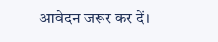आवेदन जरूर कर दें।